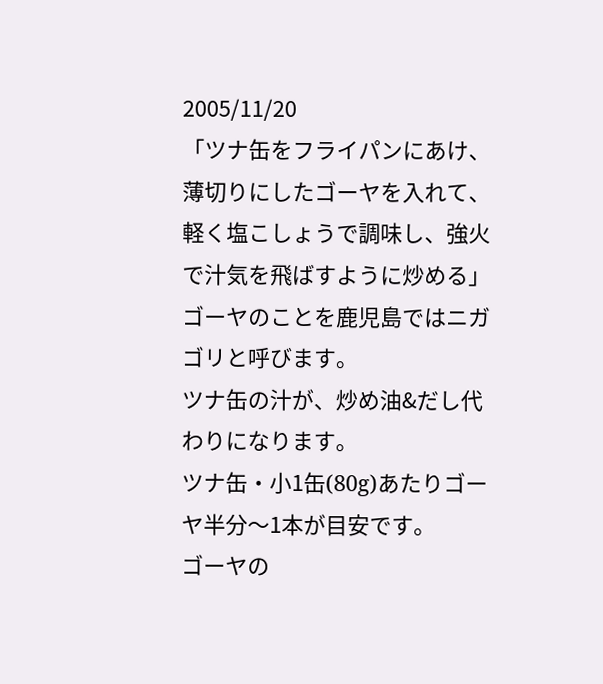2005/11/20
「ツナ缶をフライパンにあけ、薄切りにしたゴーヤを入れて、軽く塩こしょうで調味し、強火で汁気を飛ばすように炒める」
ゴーヤのことを鹿児島ではニガゴリと呼びます。
ツナ缶の汁が、炒め油&だし代わりになります。
ツナ缶・小1缶(80g)あたりゴーヤ半分〜1本が目安です。
ゴーヤの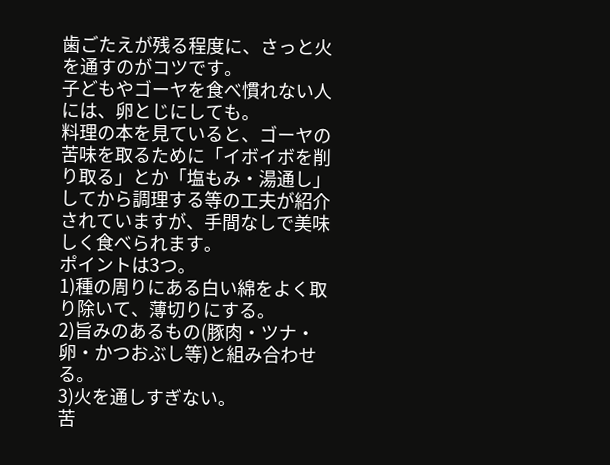歯ごたえが残る程度に、さっと火を通すのがコツです。
子どもやゴーヤを食べ慣れない人には、卵とじにしても。
料理の本を見ていると、ゴーヤの苦味を取るために「イボイボを削り取る」とか「塩もみ・湯通し」してから調理する等の工夫が紹介されていますが、手間なしで美味しく食べられます。
ポイントは3つ。
1)種の周りにある白い綿をよく取り除いて、薄切りにする。
2)旨みのあるもの(豚肉・ツナ・卵・かつおぶし等)と組み合わせる。
3)火を通しすぎない。
苦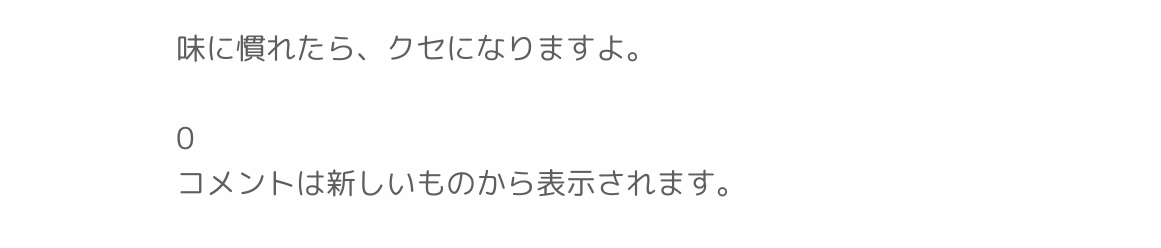味に慣れたら、クセになりますよ。

0
コメントは新しいものから表示されます。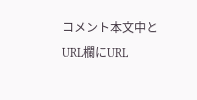コメント本文中とURL欄にURL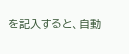を記入すると、自動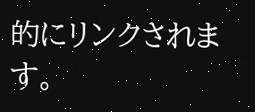的にリンクされます。